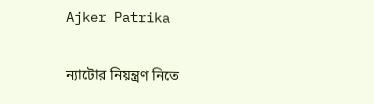Ajker Patrika

ন্যাটোর নিয়ন্ত্রণ নিতে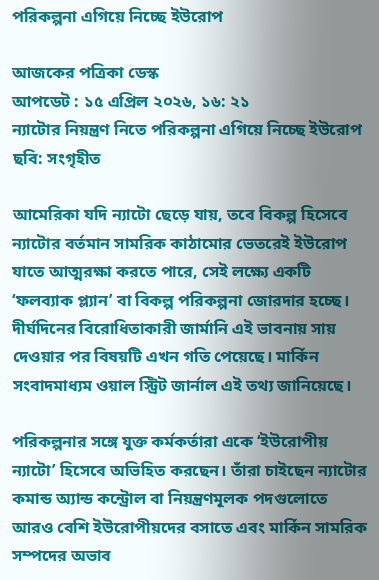পরিকল্পনা এগিয়ে নিচ্ছে ইউরোপ

আজকের পত্রিকা ডেস্ক
আপডেট : ১৫ এপ্রিল ২০২৬, ১৬: ২১
ন্যাটোর নিয়ন্ত্রণ নিতে পরিকল্পনা এগিয়ে নিচ্ছে ইউরোপ
ছবি: সংগৃহীত

আমেরিকা যদি ন্যাটো ছেড়ে যায়, তবে বিকল্প হিসেবে ন্যাটোর বর্তমান সামরিক কাঠামোর ভেতরেই ইউরোপ যাতে আত্মরক্ষা করতে পারে, সেই লক্ষ্যে একটি ‘ফলব্যাক প্ল্যান’ বা বিকল্প পরিকল্পনা জোরদার হচ্ছে। দীর্ঘদিনের বিরোধিতাকারী জার্মানি এই ভাবনায় সায় দেওয়ার পর বিষয়টি এখন গতি পেয়েছে। মার্কিন সংবাদমাধ্যম ওয়াল স্ট্রিট জার্নাল এই তথ্য জানিয়েছে।

পরিকল্পনার সঙ্গে যুক্ত কর্মকর্তারা একে ‘ইউরোপীয় ন্যাটো’ হিসেবে অভিহিত করছেন। তাঁরা চাইছেন ন্যাটোর কমান্ড অ্যান্ড কন্ট্রোল বা নিয়ন্ত্রণমূলক পদগুলোতে আরও বেশি ইউরোপীয়দের বসাতে এবং মার্কিন সামরিক সম্পদের অভাব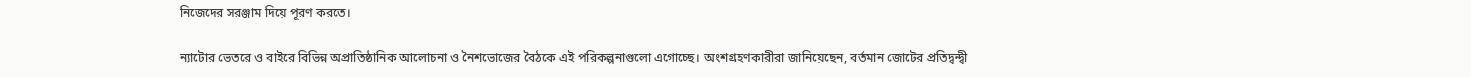নিজেদের সরঞ্জাম দিয়ে পূরণ করতে।

ন্যাটোর ভেতরে ও বাইরে বিভিন্ন অপ্রাতিষ্ঠানিক আলোচনা ও নৈশভোজের বৈঠকে এই পরিকল্পনাগুলো এগোচ্ছে। অংশগ্রহণকারীরা জানিয়েছেন, বর্তমান জোটের প্রতিদ্বন্দ্বী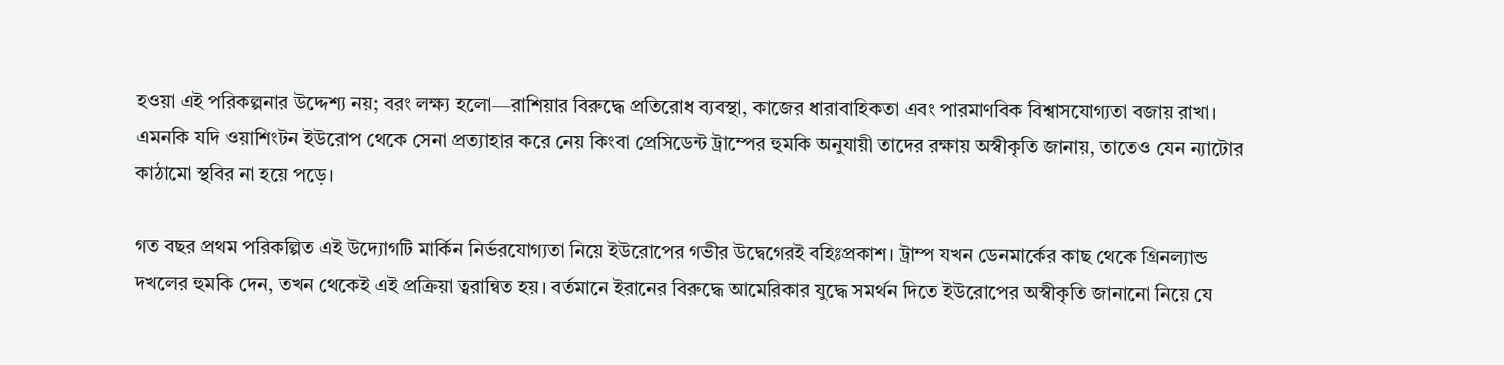হওয়া এই পরিকল্পনার উদ্দেশ্য নয়; বরং লক্ষ্য হলো—রাশিয়ার বিরুদ্ধে প্রতিরোধ ব্যবস্থা, কাজের ধারাবাহিকতা এবং পারমাণবিক বিশ্বাসযোগ্যতা বজায় রাখা। এমনকি যদি ওয়াশিংটন ইউরোপ থেকে সেনা প্রত্যাহার করে নেয় কিংবা প্রেসিডেন্ট ট্রাম্পের হুমকি অনুযায়ী তাদের রক্ষায় অস্বীকৃতি জানায়, তাতেও যেন ন্যাটোর কাঠামো স্থবির না হয়ে পড়ে।

গত বছর প্রথম পরিকল্পিত এই উদ্যোগটি মার্কিন নির্ভরযোগ্যতা নিয়ে ইউরোপের গভীর উদ্বেগেরই বহিঃপ্রকাশ। ট্রাম্প যখন ডেনমার্কের কাছ থেকে গ্রিনল্যান্ড দখলের হুমকি দেন, তখন থেকেই এই প্রক্রিয়া ত্বরান্বিত হয়। বর্তমানে ইরানের বিরুদ্ধে আমেরিকার যুদ্ধে সমর্থন দিতে ইউরোপের অস্বীকৃতি জানানো নিয়ে যে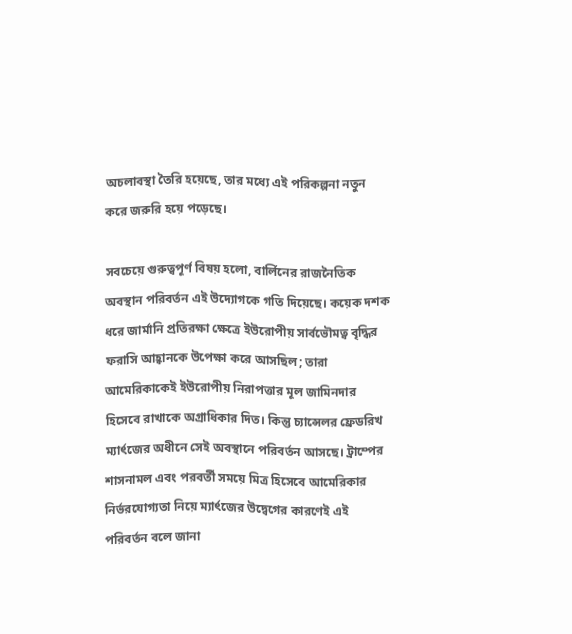অচলাবস্থা তৈরি হয়েছে, তার মধ্যে এই পরিকল্পনা নতুন করে জরুরি হয়ে পড়েছে।

সবচেয়ে গুরুত্বপূর্ণ বিষয় হলো, বার্লিনের রাজনৈতিক অবস্থান পরিবর্তন এই উদ্যোগকে গতি দিয়েছে। কয়েক দশক ধরে জার্মানি প্রতিরক্ষা ক্ষেত্রে ইউরোপীয় সার্বভৌমত্ব বৃদ্ধির ফরাসি আহ্বানকে উপেক্ষা করে আসছিল; তারা আমেরিকাকেই ইউরোপীয় নিরাপত্তার মূল জামিনদার হিসেবে রাখাকে অগ্রাধিকার দিত। কিন্তু চ্যান্সেলর ফ্রেডরিখ ম্যার্ৎজের অধীনে সেই অবস্থানে পরিবর্তন আসছে। ট্রাম্পের শাসনামল এবং পরবর্তী সময়ে মিত্র হিসেবে আমেরিকার নির্ভরযোগ্যতা নিয়ে ম্যার্ৎজের উদ্বেগের কারণেই এই পরিবর্তন বলে জানা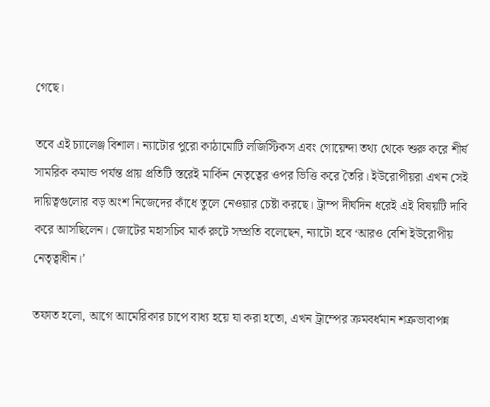গেছে।

তবে এই চ্যালেঞ্জ বিশাল। ন্যাটোর পুরো কাঠামোটি লজিস্টিকস এবং গোয়েন্দা তথ্য থেকে শুরু করে শীর্ষ সামরিক কমান্ড পর্যন্ত প্রায় প্রতিটি স্তরেই মার্কিন নেতৃত্বের ওপর ভিত্তি করে তৈরি। ইউরোপীয়রা এখন সেই দায়িত্বগুলোর বড় অংশ নিজেদের কাঁধে তুলে নেওয়ার চেষ্টা করছে। ট্রাম্প দীর্ঘদিন ধরেই এই বিষয়টি দাবি করে আসছিলেন। জোটের মহাসচিব মার্ক রুটে সম্প্রতি বলেছেন, ন্যাটো হবে ‘আরও বেশি ইউরোপীয় নেতৃত্বাধীন।’

তফাত হলো, আগে আমেরিকার চাপে বাধ্য হয়ে যা করা হতো, এখন ট্রাম্পের ক্রমবর্ধমান শত্রুভাবাপন্ন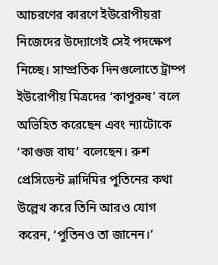আচরণের কারণে ইউরোপীয়রা নিজেদের উদ্যোগেই সেই পদক্ষেপ নিচ্ছে। সাম্প্রতিক দিনগুলোতে ট্রাম্প ইউরোপীয় মিত্রদের ‘কাপুরুষ’ বলে অভিহিত করেছেন এবং ন্যাটোকে ‘কাগুজ বাঘ’ বলেছেন। রুশ প্রেসিডেন্ট ভ্লাদিমির পুতিনের কথা উল্লেখ করে তিনি আরও যোগ করেন, ‘পুতিনও তা জানেন।’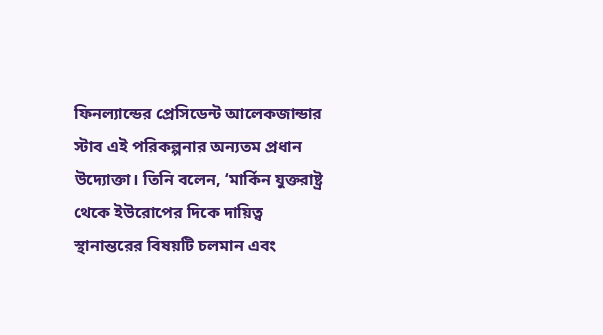ফিনল্যান্ডের প্রেসিডেন্ট আলেকজান্ডার স্টাব এই পরিকল্পনার অন্যতম প্রধান উদ্যোক্তা। তিনি বলেন, ‘মার্কিন যুক্তরাষ্ট্র থেকে ইউরোপের দিকে দায়িত্ব স্থানান্তরের বিষয়টি চলমান এবং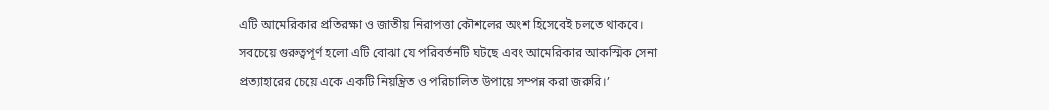এটি আমেরিকার প্রতিরক্ষা ও জাতীয় নিরাপত্তা কৌশলের অংশ হিসেবেই চলতে থাকবে। সবচেয়ে গুরুত্বপূর্ণ হলো এটি বোঝা যে পরিবর্তনটি ঘটছে এবং আমেরিকার আকস্মিক সেনা প্রত্যাহারের চেয়ে একে একটি নিয়ন্ত্রিত ও পরিচালিত উপায়ে সম্পন্ন করা জরুরি।’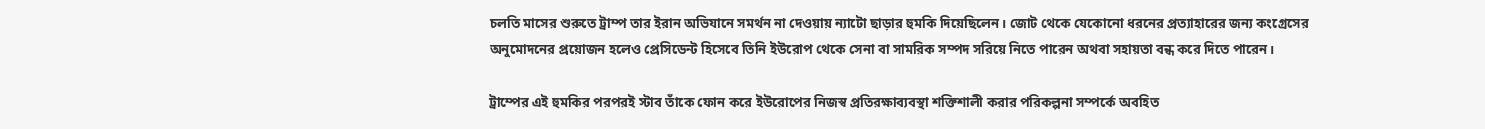চলতি মাসের শুরুতে ট্রাম্প তার ইরান অভিযানে সমর্থন না দেওয়ায় ন্যাটো ছাড়ার হুমকি দিয়েছিলেন। জোট থেকে যেকোনো ধরনের প্রত্যাহারের জন্য কংগ্রেসের অনুমোদনের প্রয়োজন হলেও প্রেসিডেন্ট হিসেবে তিনি ইউরোপ থেকে সেনা বা সামরিক সম্পদ সরিয়ে নিতে পারেন অথবা সহায়তা বন্ধ করে দিতে পারেন।

ট্রাম্পের এই হুমকির পরপরই স্টাব তাঁকে ফোন করে ইউরোপের নিজস্ব প্রতিরক্ষাব্যবস্থা শক্তিশালী করার পরিকল্পনা সম্পর্কে অবহিত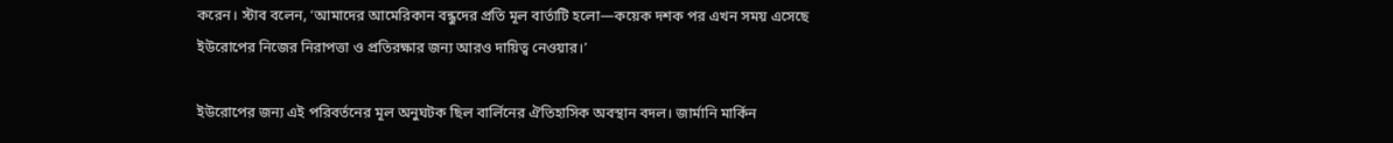করেন। স্টাব বলেন, ‘আমাদের আমেরিকান বন্ধুদের প্রতি মূল বার্তাটি হলো—কয়েক দশক পর এখন সময় এসেছে ইউরোপের নিজের নিরাপত্তা ও প্রতিরক্ষার জন্য আরও দায়িত্ব নেওয়ার।’

ইউরোপের জন্য এই পরিবর্তনের মূল অনুঘটক ছিল বার্লিনের ঐতিহাসিক অবস্থান বদল। জার্মানি মার্কিন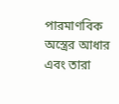পারমাণবিক অস্ত্রের আধার এবং তারা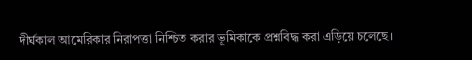দীর্ঘকাল আমেরিকার নিরাপত্তা নিশ্চিত করার ভূমিকাকে প্রশ্নবিদ্ধ করা এড়িয়ে চলেছে।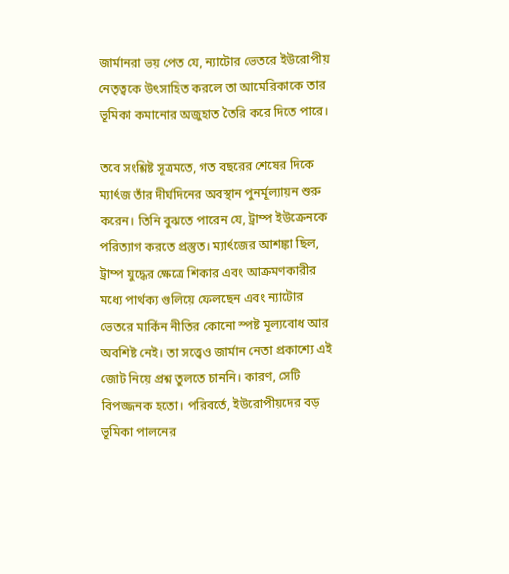জার্মানরা ভয় পেত যে, ন্যাটোর ভেতরে ইউরোপীয় নেতৃত্বকে উৎসাহিত করলে তা আমেরিকাকে তার ভূমিকা কমানোর অজুহাত তৈরি করে দিতে পারে।

তবে সংশ্লিষ্ট সূত্রমতে, গত বছরের শেষের দিকে ম্যার্ৎজ তাঁর দীর্ঘদিনের অবস্থান পুনর্মূল্যায়ন শুরু করেন। তিনি বুঝতে পারেন যে, ট্রাম্প ইউক্রেনকে পরিত্যাগ করতে প্রস্তুত। ম্যার্ৎজের আশঙ্কা ছিল, ট্রাম্প যুদ্ধের ক্ষেত্রে শিকার এবং আক্রমণকারীর মধ্যে পার্থক্য গুলিয়ে ফেলছেন এবং ন্যাটোর ভেতরে মার্কিন নীতির কোনো স্পষ্ট মূল্যবোধ আর অবশিষ্ট নেই। তা সত্ত্বেও জার্মান নেতা প্রকাশ্যে এই জোট নিয়ে প্রশ্ন তুলতে চাননি। কারণ, সেটি বিপজ্জনক হতো। পরিবর্তে, ইউরোপীয়দের বড় ভূমিকা পালনের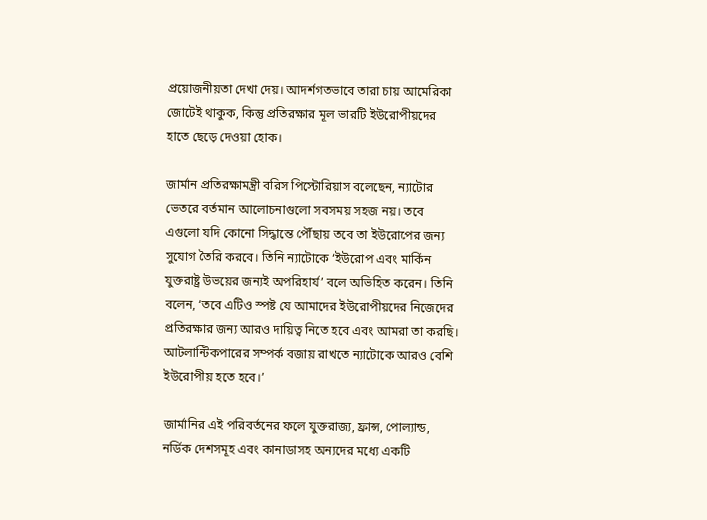প্রয়োজনীয়তা দেখা দেয়। আদর্শগতভাবে তারা চায় আমেরিকা জোটেই থাকুক, কিন্তু প্রতিরক্ষার মূল ভারটি ইউরোপীয়দের হাতে ছেড়ে দেওয়া হোক।

জার্মান প্রতিরক্ষামন্ত্রী বরিস পিস্টোরিয়াস বলেছেন, ন্যাটোর ভেতরে বর্তমান আলোচনাগুলো সবসময় সহজ নয়। তবে এগুলো যদি কোনো সিদ্ধান্তে পৌঁছায় তবে তা ইউরোপের জন্য সুযোগ তৈরি করবে। তিনি ন্যাটোকে ‘ইউরোপ এবং মার্কিন যুক্তরাষ্ট্র উভয়ের জন্যই অপরিহার্য’ বলে অভিহিত করেন। তিনি বলেন, ‘তবে এটিও স্পষ্ট যে আমাদের ইউরোপীয়দের নিজেদের প্রতিরক্ষার জন্য আরও দায়িত্ব নিতে হবে এবং আমরা তা করছি। আটলান্টিকপারের সম্পর্ক বজায় রাখতে ন্যাটোকে আরও বেশি ইউরোপীয় হতে হবে।’

জার্মানির এই পরিবর্তনের ফলে যুক্তরাজ্য, ফ্রান্স, পোল্যান্ড, নর্ডিক দেশসমূহ এবং কানাডাসহ অন্যদের মধ্যে একটি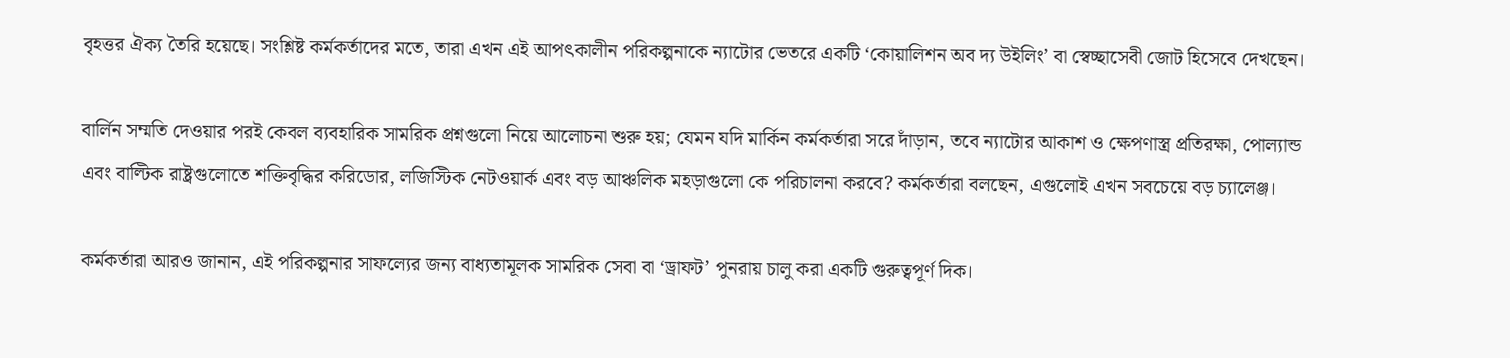বৃহত্তর ঐক্য তৈরি হয়েছে। সংশ্লিষ্ট কর্মকর্তাদের মতে, তারা এখন এই আপৎকালীন পরিকল্পনাকে ন্যাটোর ভেতরে একটি ‘কোয়ালিশন অব দ্য উইলিং’ বা স্বেচ্ছাসেবী জোট হিসেবে দেখছেন।

বার্লিন সম্মতি দেওয়ার পরই কেবল ব্যবহারিক সামরিক প্রশ্নগুলো নিয়ে আলোচনা শুরু হয়; যেমন যদি মার্কিন কর্মকর্তারা সরে দাঁড়ান, তবে ন্যাটোর আকাশ ও ক্ষেপণাস্ত্র প্রতিরক্ষা, পোল্যান্ড এবং বাল্টিক রাষ্ট্রগুলোতে শক্তিবৃদ্ধির করিডোর, লজিস্টিক নেটওয়ার্ক এবং বড় আঞ্চলিক মহড়াগুলো কে পরিচালনা করবে? কর্মকর্তারা বলছেন, এগুলোই এখন সবচেয়ে বড় চ্যালেঞ্জ।

কর্মকর্তারা আরও জানান, এই পরিকল্পনার সাফল্যের জন্য বাধ্যতামূলক সামরিক সেবা বা ‘ড্রাফট’ পুনরায় চালু করা একটি গুরুত্বপূর্ণ দিক।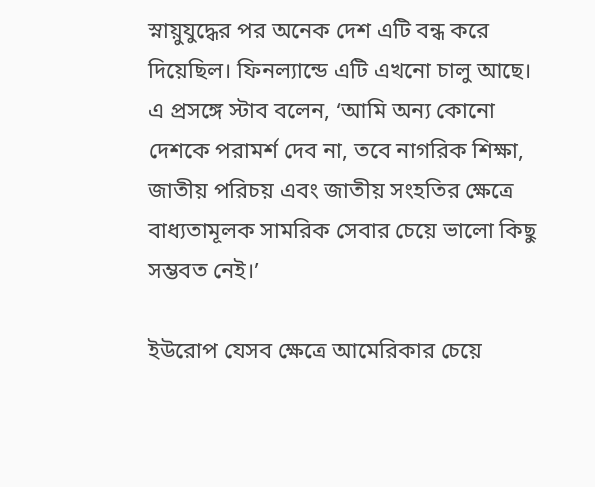স্নায়ুযুদ্ধের পর অনেক দেশ এটি বন্ধ করে দিয়েছিল। ফিনল্যান্ডে এটি এখনো চালু আছে। এ প্রসঙ্গে স্টাব বলেন, ‘আমি অন্য কোনো দেশকে পরামর্শ দেব না, তবে নাগরিক শিক্ষা, জাতীয় পরিচয় এবং জাতীয় সংহতির ক্ষেত্রে বাধ্যতামূলক সামরিক সেবার চেয়ে ভালো কিছু সম্ভবত নেই।’

ইউরোপ যেসব ক্ষেত্রে আমেরিকার চেয়ে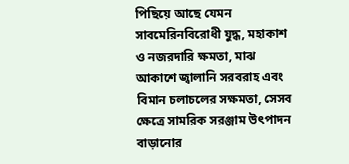পিছিয়ে আছে যেমন সাবমেরিনবিরোধী যুদ্ধ, মহাকাশ ও নজরদারি ক্ষমতা, মাঝ আকাশে জ্বালানি সরবরাহ এবং বিমান চলাচলের সক্ষমতা, সেসব ক্ষেত্রে সামরিক সরঞ্জাম উৎপাদন বাড়ানোর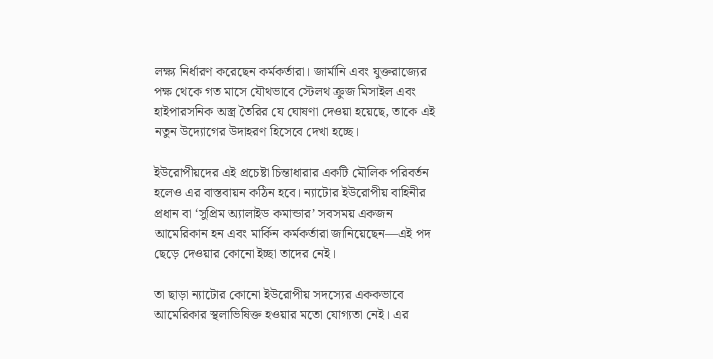লক্ষ্য নির্ধারণ করেছেন কর্মকর্তারা। জার্মানি এবং যুক্তরাজ্যের পক্ষ থেকে গত মাসে যৌথভাবে স্টেলথ ক্রুজ মিসাইল এবং হাইপারসনিক অস্ত্র তৈরির যে ঘোষণা দেওয়া হয়েছে, তাকে এই নতুন উদ্যোগের উদাহরণ হিসেবে দেখা হচ্ছে।

ইউরোপীয়দের এই প্রচেষ্টা চিন্তাধারার একটি মৌলিক পরিবর্তন হলেও এর বাস্তবায়ন কঠিন হবে। ন্যাটোর ইউরোপীয় বাহিনীর প্রধান বা ‘সুপ্রিম অ্যালাইড কমান্ডার’ সবসময় একজন আমেরিকান হন এবং মার্কিন কর্মকর্তারা জানিয়েছেন—এই পদ ছেড়ে দেওয়ার কোনো ইচ্ছা তাদের নেই।

তা ছাড়া ন্যাটোর কোনো ইউরোপীয় সদস্যের এককভাবে আমেরিকার স্থলাভিষিক্ত হওয়ার মতো যোগ্যতা নেই। এর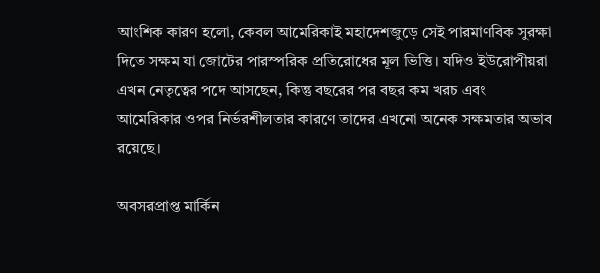আংশিক কারণ হলো, কেবল আমেরিকাই মহাদেশজুড়ে সেই পারমাণবিক সুরক্ষা দিতে সক্ষম যা জোটের পারস্পরিক প্রতিরোধের মূল ভিত্তি। যদিও ইউরোপীয়রা এখন নেতৃত্বের পদে আসছেন, কিন্তু বছরের পর বছর কম খরচ এবং আমেরিকার ওপর নির্ভরশীলতার কারণে তাদের এখনো অনেক সক্ষমতার অভাব রয়েছে।

অবসরপ্রাপ্ত মার্কিন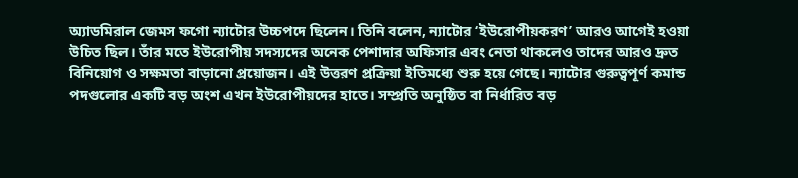অ্যাডমিরাল জেমস ফগো ন্যাটোর উচ্চপদে ছিলেন। তিনি বলেন, ন্যাটোর ‘ইউরোপীয়করণ’ আরও আগেই হওয়া উচিত ছিল। তাঁর মতে ইউরোপীয় সদস্যদের অনেক পেশাদার অফিসার এবং নেতা থাকলেও তাদের আরও দ্রুত বিনিয়োগ ও সক্ষমতা বাড়ানো প্রয়োজন। এই উত্তরণ প্রক্রিয়া ইতিমধ্যে শুরু হয়ে গেছে। ন্যাটোর গুরুত্বপূর্ণ কমান্ড পদগুলোর একটি বড় অংশ এখন ইউরোপীয়দের হাতে। সম্প্রতি অনুষ্ঠিত বা নির্ধারিত বড়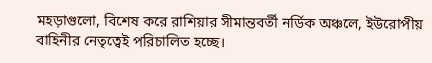মহড়াগুলো, বিশেষ করে রাশিয়ার সীমান্তবর্তী নর্ডিক অঞ্চলে, ইউরোপীয় বাহিনীর নেতৃত্বেই পরিচালিত হচ্ছে।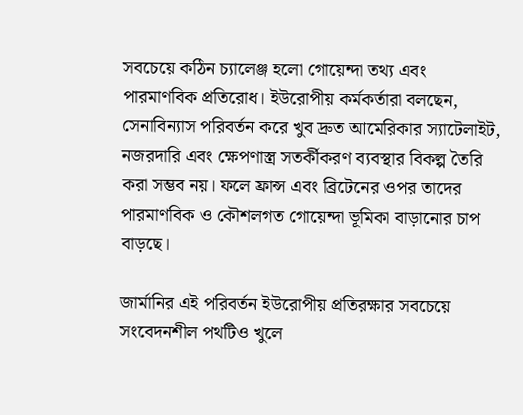সবচেয়ে কঠিন চ্যালেঞ্জ হলো গোয়েন্দা তথ্য এবং পারমাণবিক প্রতিরোধ। ইউরোপীয় কর্মকর্তারা বলছেন, সেনাবিন্যাস পরিবর্তন করে খুব দ্রুত আমেরিকার স্যাটেলাইট, নজরদারি এবং ক্ষেপণাস্ত্র সতর্কীকরণ ব্যবস্থার বিকল্প তৈরি করা সম্ভব নয়। ফলে ফ্রান্স এবং ব্রিটেনের ওপর তাদের পারমাণবিক ও কৌশলগত গোয়েন্দা ভূমিকা বাড়ানোর চাপ বাড়ছে।

জার্মানির এই পরিবর্তন ইউরোপীয় প্রতিরক্ষার সবচেয়ে সংবেদনশীল পথটিও খুলে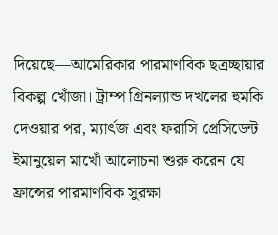দিয়েছে—আমেরিকার পারমাণবিক ছত্রচ্ছায়ার বিকল্প খোঁজা। ট্রাম্প গ্রিনল্যান্ড দখলের হুমকি দেওয়ার পর, ম্যার্ৎজ এবং ফরাসি প্রেসিডেন্ট ইমানুয়েল মাখোঁ আলোচনা শুরু করেন যে ফ্রান্সের পারমাণবিক সুরক্ষা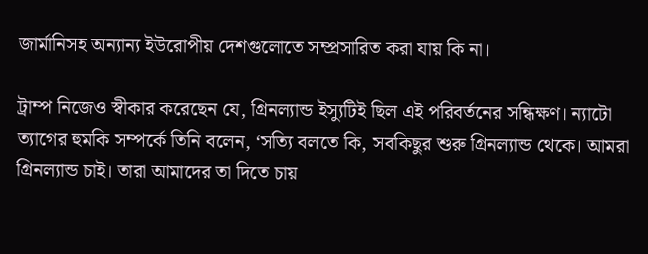জার্মানিসহ অন্যান্য ইউরোপীয় দেশগুলোতে সম্প্রসারিত করা যায় কি না।

ট্রাম্প নিজেও স্বীকার করেছেন যে, গ্রিনল্যান্ড ইস্যুটিই ছিল এই পরিবর্তনের সন্ধিক্ষণ। ন্যাটো ত্যাগের হুমকি সম্পর্কে তিনি বলেন, ‘সত্যি বলতে কি, সবকিছুর শুরু গ্রিনল্যান্ড থেকে। আমরা গ্রিনল্যান্ড চাই। তারা আমাদের তা দিতে চায়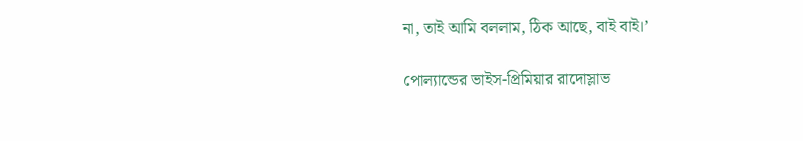না, তাই আমি বললাম, ঠিক আছে, বাই বাই।’

পোল্যান্ডের ভাইস-প্রিমিয়ার রাদোস্লাভ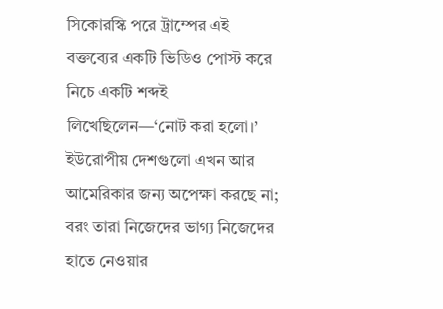সিকোরস্কি পরে ট্রাম্পের এই বক্তব্যের একটি ভিডিও পোস্ট করে নিচে একটি শব্দই লিখেছিলেন—‘নোট করা হলো।’ ইউরোপীয় দেশগুলো এখন আর আমেরিকার জন্য অপেক্ষা করছে না; বরং তারা নিজেদের ভাগ্য নিজেদের হাতে নেওয়ার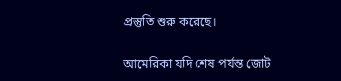প্রস্তুতি শুরু করেছে।

আমেরিকা যদি শেষ পর্যন্ত জোট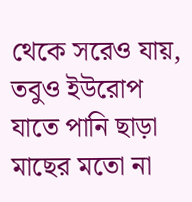থেকে সরেও যায়, তবুও ইউরোপ যাতে পানি ছাড়া মাছের মতো না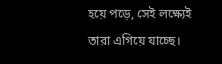হয়ে পড়ে, সেই লক্ষ্যেই তারা এগিয়ে যাচ্ছে।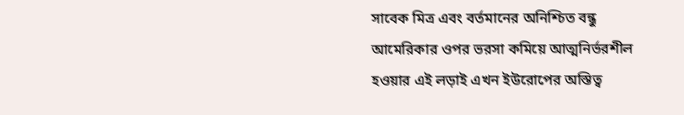সাবেক মিত্র এবং বর্তমানের অনিশ্চিত বন্ধু আমেরিকার ওপর ভরসা কমিয়ে আত্মনির্ভরশীল হওয়ার এই লড়াই এখন ইউরোপের অস্তিত্ব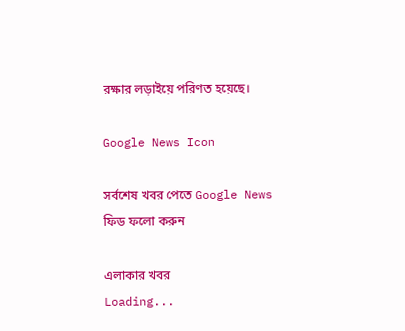রক্ষার লড়াইয়ে পরিণত হয়েছে।

Google News Icon

সর্বশেষ খবর পেতে Google News ফিড ফলো করুন

এলাকার খবর
Loading...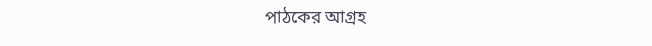পাঠকের আগ্রহ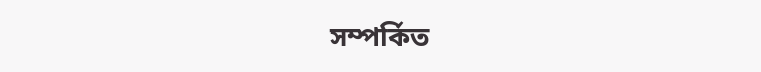সম্পর্কিত